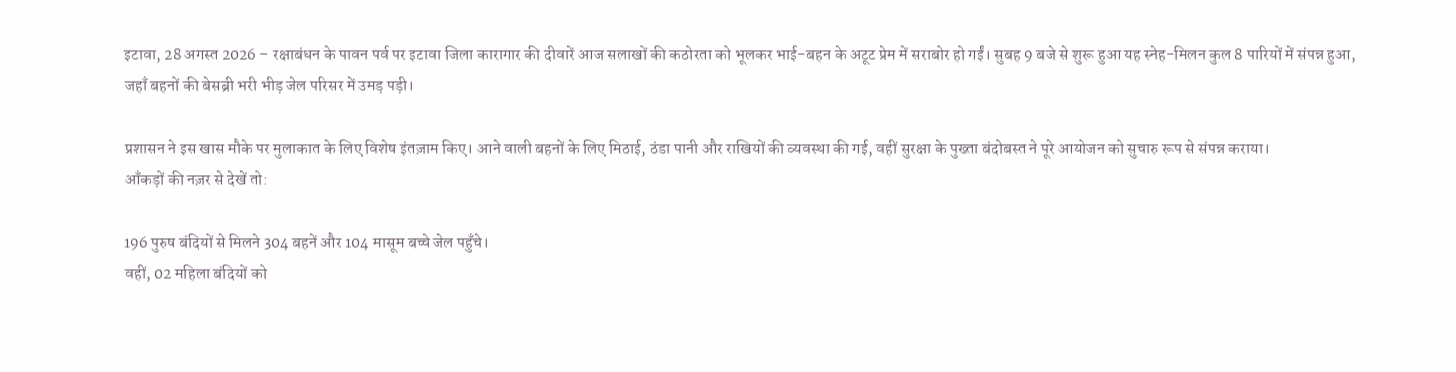इटावा, 28 अगस्त 2026 – रक्षाबंधन के पावन पर्व पर इटावा जिला कारागार की दीवारें आज सलाखों की कठोरता को भूलकर भाई-बहन के अटूट प्रेम में सराबोर हो गईं। सुबह 9 बजे से शुरू हुआ यह स्नेह-मिलन कुल 8 पारियों में संपन्न हुआ, जहाँ बहनों की बेसब्री भरी भीड़ जेल परिसर में उमड़ पड़ी।

प्रशासन ने इस खास मौके पर मुलाकात के लिए विशेष इंतज़ाम किए। आने वाली बहनों के लिए मिठाई, ठंडा पानी और राखियों की व्यवस्था की गई, वहीं सुरक्षा के पुख्ता बंदोबस्त ने पूरे आयोजन को सुचारु रूप से संपन्न कराया।
आँकड़ों की नज़र से देखें तो:

196 पुरुष बंदियों से मिलने 304 बहनें और 104 मासूम बच्चे जेल पहुँचे।
वहीं, 02 महिला बंदियों को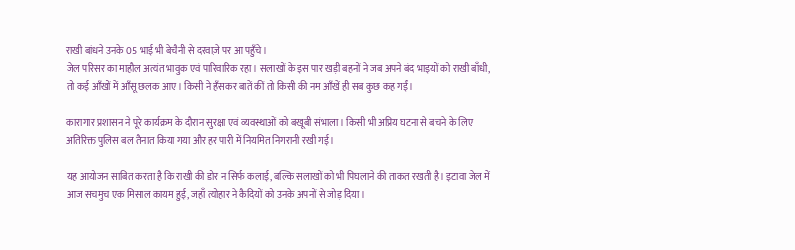राखी बांधने उनके 05 भाई भी बेचैनी से दरवाज़े पर आ पहुँचे।
जेल परिसर का माहौल अत्यंत भावुक एवं पारिवारिक रहा। सलाखों के इस पार खड़ी बहनों ने जब अपने बंद भाइयों को राखी बाँधी, तो कई आँखों में आँसू छलक आए। किसी ने हँसकर बातें कीं तो किसी की नम आँखें ही सब कुछ कह गईं।

कारागार प्रशासन ने पूरे कार्यक्रम के दौरान सुरक्षा एवं व्यवस्थाओं को बखूबी संभाला। किसी भी अप्रिय घटना से बचने के लिए अतिरिक्त पुलिस बल तैनात किया गया और हर पारी में नियमित निगरानी रखी गई।

यह आयोजन साबित करता है कि राखी की डोर न सिर्फ कलाई, बल्कि सलाखों को भी पिघलाने की ताकत रखती है। इटावा जेल में आज सचमुच एक मिसाल कायम हुई, जहाँ त्योहार ने कैदियों को उनके अपनों से जोड़ दिया।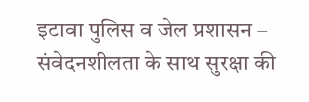इटावा पुलिस व जेल प्रशासन – संवेदनशीलता के साथ सुरक्षा की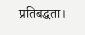प्रतिबद्धता।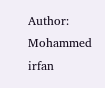Author: Mohammed irfan